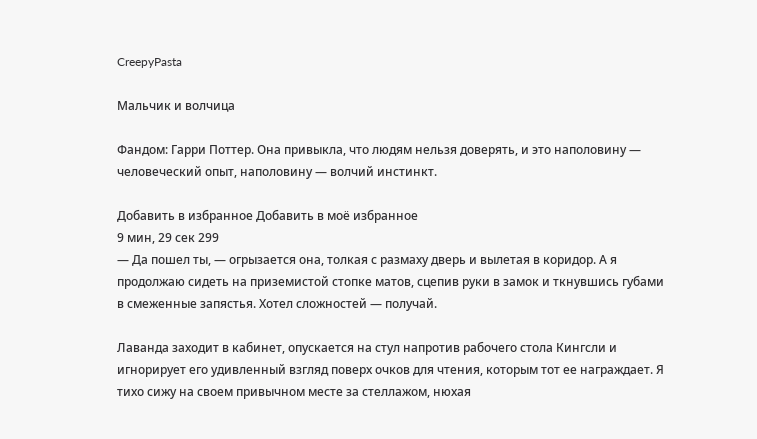CreepyPasta

Мальчик и волчица

Фандом: Гарри Поттер. Она привыкла, что людям нельзя доверять, и это наполовину — человеческий опыт, наполовину — волчий инстинкт.

Добавить в избранное Добавить в моё избранное
9 мин, 29 сек 299
— Да пошел ты, — огрызается она, толкая с размаху дверь и вылетая в коридор. А я продолжаю сидеть на приземистой стопке матов, сцепив руки в замок и ткнувшись губами в смеженные запястья. Хотел сложностей — получай.

Лаванда заходит в кабинет, опускается на стул напротив рабочего стола Кингсли и игнорирует его удивленный взгляд поверх очков для чтения, которым тот ее награждает. Я тихо сижу на своем привычном месте за стеллажом, нюхая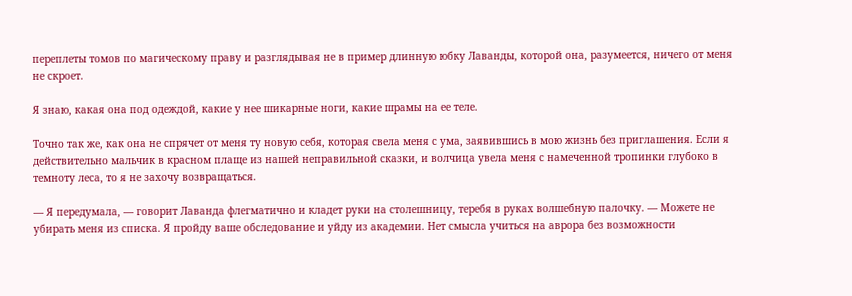переплеты томов по магическому праву и разглядывая не в пример длинную юбку Лаванды, которой она, разумеется, ничего от меня не скроет.

Я знаю, какая она под одеждой, какие у нее шикарные ноги, какие шрамы на ее теле.

Точно так же, как она не спрячет от меня ту новую себя, которая свела меня с ума, заявившись в мою жизнь без приглашения. Если я действительно мальчик в красном плаще из нашей неправильной сказки, и волчица увела меня с намеченной тропинки глубоко в темноту леса, то я не захочу возвращаться.

— Я передумала, — говорит Лаванда флегматично и кладет руки на столешницу, теребя в руках волшебную палочку. — Можете не убирать меня из списка. Я пройду ваше обследование и уйду из академии. Нет смысла учиться на аврора без возможности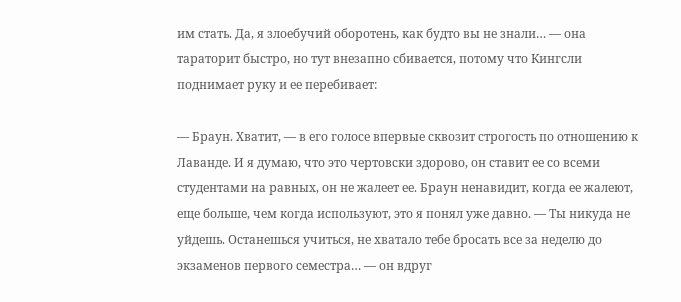им стать. Да, я злоебучий оборотень, как будто вы не знали… — она тараторит быстро, но тут внезапно сбивается, потому что Кингсли поднимает руку и ее перебивает:

— Браун. Хватит, — в его голосе впервые сквозит строгость по отношению к Лаванде. И я думаю, что это чертовски здорово, он ставит ее со всеми студентами на равных, он не жалеет ее. Браун ненавидит, когда ее жалеют, еще больше, чем когда используют, это я понял уже давно. — Ты никуда не уйдешь. Останешься учиться, не хватало тебе бросать все за неделю до экзаменов первого семестра… — он вдруг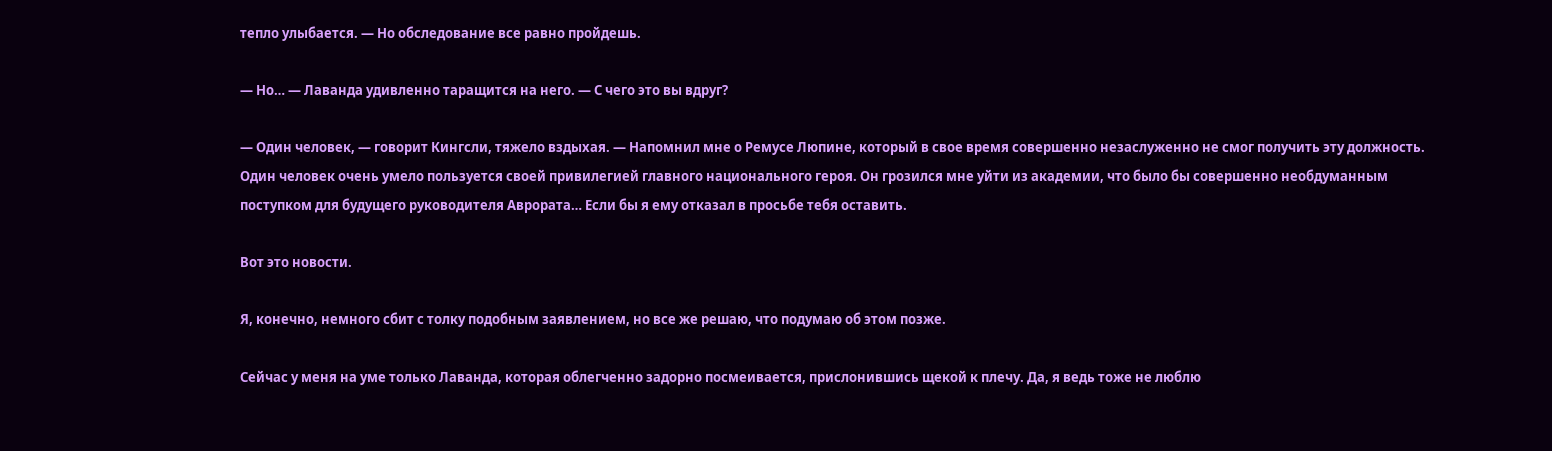тепло улыбается. — Но обследование все равно пройдешь.

— Но… — Лаванда удивленно таращится на него. — С чего это вы вдруг?

— Один человек, — говорит Кингсли, тяжело вздыхая. — Напомнил мне о Ремусе Люпине, который в свое время совершенно незаслуженно не смог получить эту должность. Один человек очень умело пользуется своей привилегией главного национального героя. Он грозился мне уйти из академии, что было бы совершенно необдуманным поступком для будущего руководителя Аврората… Если бы я ему отказал в просьбе тебя оставить.

Вот это новости.

Я, конечно, немного сбит с толку подобным заявлением, но все же решаю, что подумаю об этом позже.

Сейчас у меня на уме только Лаванда, которая облегченно задорно посмеивается, прислонившись щекой к плечу. Да, я ведь тоже не люблю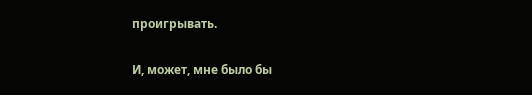проигрывать.

И, может, мне было бы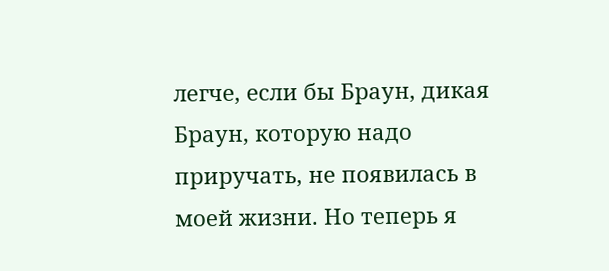легче, если бы Браун, дикая Браун, которую надо приручать, не появилась в моей жизни. Но теперь я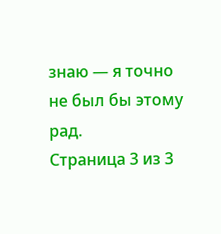знаю — я точно не был бы этому рад.
Страница 3 из 3